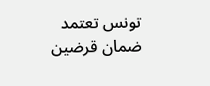تونس تعتمد ضمان قرضين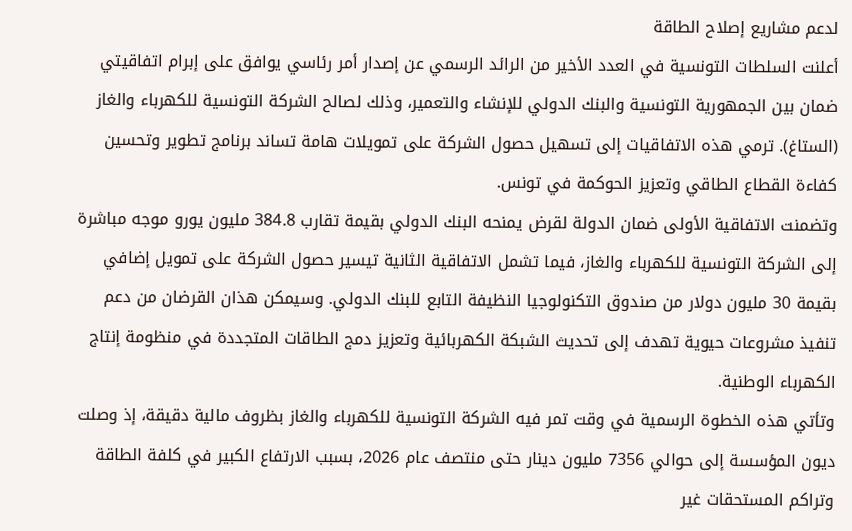لدعم مشاريع إصلاح الطاقة
أعلنت السلطات التونسية في العدد الأخير من الرائد الرسمي عن إصدار أمر رئاسي يوافق على إبرام اتفاقيتي ضمان بين الجمهورية التونسية والبنك الدولي للإنشاء والتعمير، وذلك لصالح الشركة التونسية للكهرباء والغاز (الستاغ). ترمي هذه الاتفاقيات إلى تسهيل حصول الشركة على تمويلات هامة تساند برنامج تطوير وتحسين كفاءة القطاع الطاقي وتعزيز الحوكمة في تونس.
وتضمنت الاتفاقية الأولى ضمان الدولة لقرض يمنحه البنك الدولي بقيمة تقارب 384.8 مليون يورو موجه مباشرة إلى الشركة التونسية للكهرباء والغاز، فيما تشمل الاتفاقية الثانية تيسير حصول الشركة على تمويل إضافي بقيمة 30 مليون دولار من صندوق التكنولوجيا النظيفة التابع للبنك الدولي. وسيمكن هذان القرضان من دعم تنفيذ مشروعات حيوية تهدف إلى تحديث الشبكة الكهربائية وتعزيز دمج الطاقات المتجددة في منظومة إنتاج الكهرباء الوطنية.
وتأتي هذه الخطوة الرسمية في وقت تمر فيه الشركة التونسية للكهرباء والغاز بظروف مالية دقيقة، إذ وصلت ديون المؤسسة إلى حوالي 7356 مليون دينار حتى منتصف عام 2026، بسبب الارتفاع الكبير في كلفة الطاقة وتراكم المستحقات غير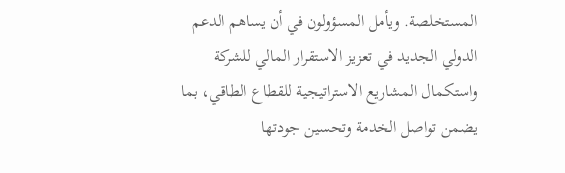المستخلصة. ويأمل المسؤولون في أن يساهم الدعم الدولي الجديد في تعزيز الاستقرار المالي للشركة واستكمال المشاريع الاستراتيجية للقطاع الطاقي، بما يضمن تواصل الخدمة وتحسين جودتها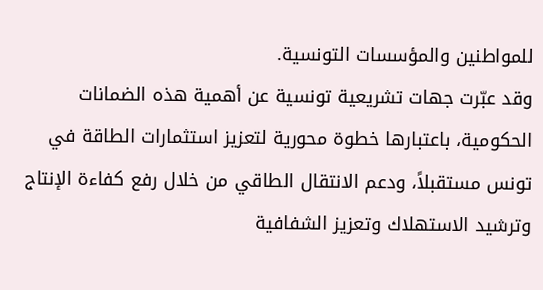للمواطنين والمؤسسات التونسية.
وقد عبّرت جهات تشريعية تونسية عن أهمية هذه الضمانات الحكومية، باعتبارها خطوة محورية لتعزيز استثمارات الطاقة في تونس مستقبلاً، ودعم الانتقال الطاقي من خلال رفع كفاءة الإنتاج وترشيد الاستهلاك وتعزيز الشفافية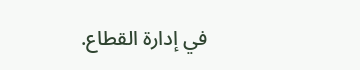في إدارة القطاع.